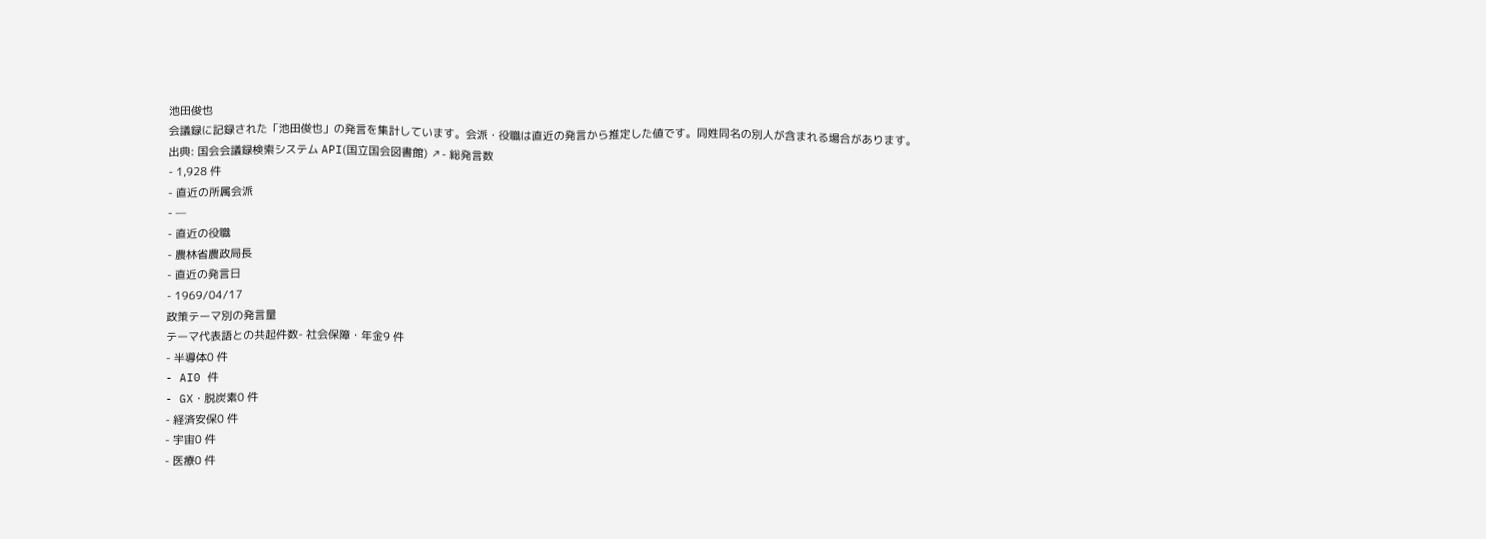池田俊也
会議録に記録された「池田俊也」の発言を集計しています。会派・役職は直近の発言から推定した値です。同姓同名の別人が含まれる場合があります。
出典: 国会会議録検索システム API(国立国会図書館) ↗- 総発言数
- 1,928 件
- 直近の所属会派
- —
- 直近の役職
- 農林省農政局長
- 直近の発言日
- 1969/04/17
政策テーマ別の発言量
テーマ代表語との共起件数- 社会保障・年金9 件
- 半導体0 件
- AI0 件
- GX・脱炭素0 件
- 経済安保0 件
- 宇宙0 件
- 医療0 件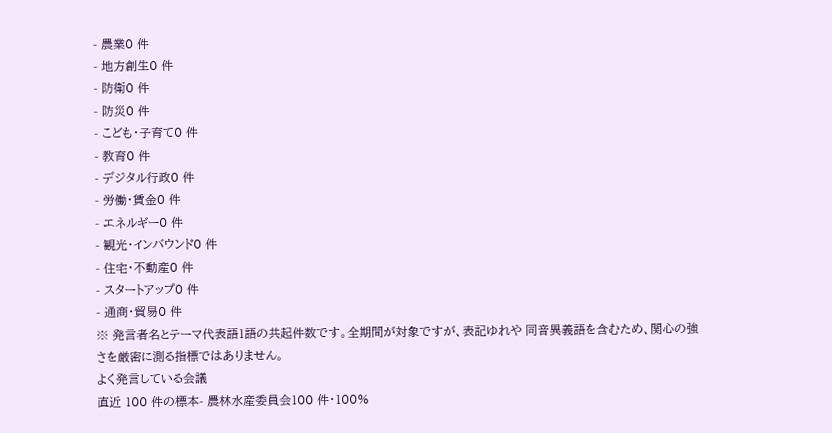- 農業0 件
- 地方創生0 件
- 防衛0 件
- 防災0 件
- こども・子育て0 件
- 教育0 件
- デジタル行政0 件
- 労働・賃金0 件
- エネルギー0 件
- 観光・インバウンド0 件
- 住宅・不動産0 件
- スタートアップ0 件
- 通商・貿易0 件
※ 発言者名とテーマ代表語1語の共起件数です。全期間が対象ですが、表記ゆれや 同音異義語を含むため、関心の強さを厳密に測る指標ではありません。
よく発言している会議
直近 100 件の標本- 農林水産委員会100 件・100%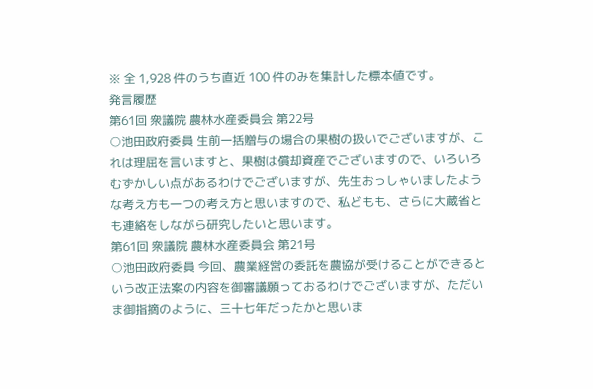※ 全 1,928 件のうち直近 100 件のみを集計した標本値です。
発言履歴
第61回 衆議院 農林水産委員会 第22号
○池田政府委員 生前一括贈与の場合の果樹の扱いでございますが、これは理屈を言いますと、果樹は償却資産でございますので、いろいろむずかしい点があるわけでございますが、先生おっしゃいましたような考え方も一つの考え方と思いますので、私どもも、さらに大蔵省とも連絡をしながら研究したいと思います。
第61回 衆議院 農林水産委員会 第21号
○池田政府委員 今回、農業経営の委託を農協が受けることができるという改正法案の内容を御審議願っておるわけでございますが、ただいま御指摘のように、三十七年だったかと思いま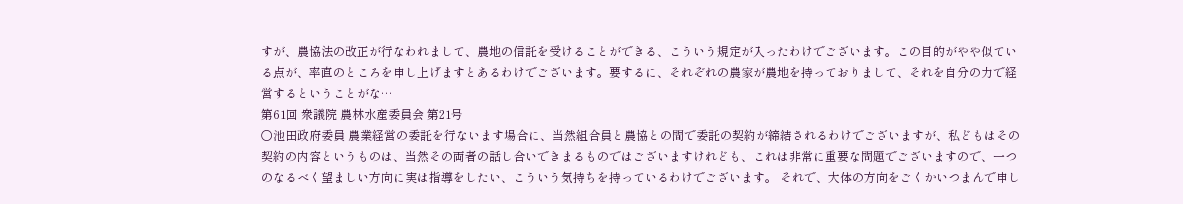すが、農協法の改正が行なわれまして、農地の信託を受けることができる、こういう規定が入ったわけでございます。この目的がやや似ている点が、率直のところを申し上げますとあるわけでございます。要するに、それぞれの農家が農地を持っておりまして、それを自分の力で経営するということがな…
第61回 衆議院 農林水産委員会 第21号
○池田政府委員 農業経営の委託を行ないます場合に、当然組合員と農協との間で委託の契約が締結されるわけでございますが、私どもはその契約の内容というものは、当然その両者の話し合いできまるものではございますけれども、これは非常に重要な問題でございますので、一つのなるべく望ましい方向に実は指導をしたい、こういう気持ちを持っているわけでございます。 それで、大体の方向をごくかいつまんで申し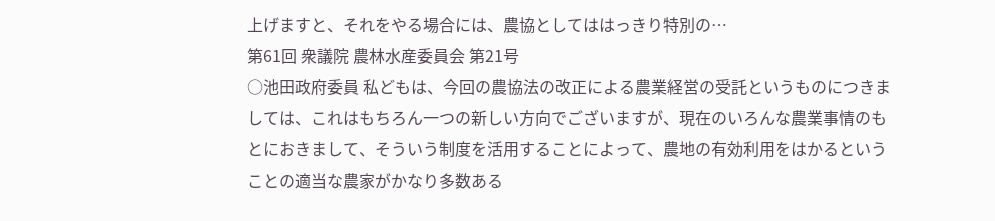上げますと、それをやる場合には、農協としてははっきり特別の…
第61回 衆議院 農林水産委員会 第21号
○池田政府委員 私どもは、今回の農協法の改正による農業経営の受託というものにつきましては、これはもちろん一つの新しい方向でございますが、現在のいろんな農業事情のもとにおきまして、そういう制度を活用することによって、農地の有効利用をはかるということの適当な農家がかなり多数ある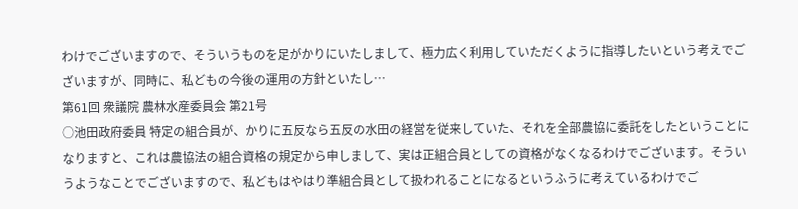わけでございますので、そういうものを足がかりにいたしまして、極力広く利用していただくように指導したいという考えでございますが、同時に、私どもの今後の運用の方針といたし…
第61回 衆議院 農林水産委員会 第21号
○池田政府委員 特定の組合員が、かりに五反なら五反の水田の経営を従来していた、それを全部農協に委託をしたということになりますと、これは農協法の組合資格の規定から申しまして、実は正組合員としての資格がなくなるわけでございます。そういうようなことでございますので、私どもはやはり準組合員として扱われることになるというふうに考えているわけでご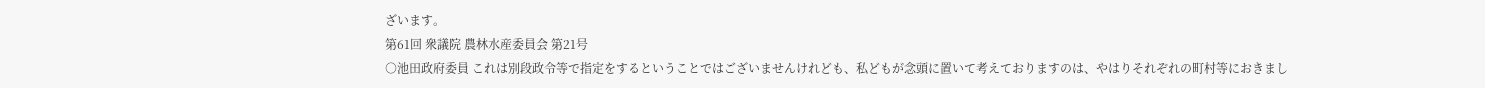ざいます。
第61回 衆議院 農林水産委員会 第21号
○池田政府委員 これは別段政令等で指定をするということではございませんけれども、私どもが念頭に置いて考えておりますのは、やはりそれぞれの町村等におきまし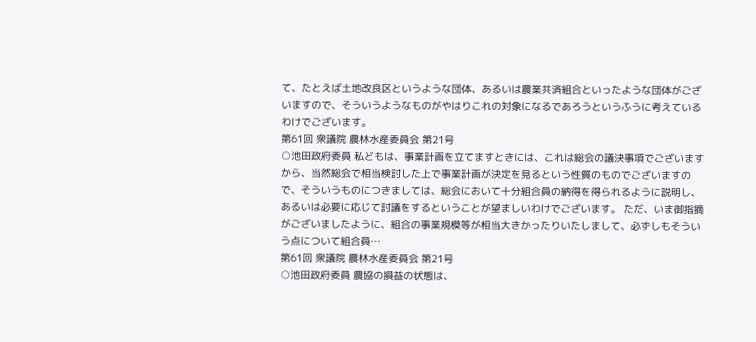て、たとえば土地改良区というような団体、あるいは農業共済組合といったような団体がございますので、そういうようなものがやはりこれの対象になるであろうというふうに考えているわけでございます。
第61回 衆議院 農林水産委員会 第21号
○池田政府委員 私どもは、事業計画を立てますときには、これは総会の議決事項でございますから、当然総会で相当検討した上で事業計画が決定を見るという性質のものでございますので、そういうものにつきましては、総会において十分組合員の納得を得られるように説明し、あるいは必要に応じて討議をするということが望ましいわけでございます。 ただ、いま御指摘がございましたように、組合の事業規模等が相当大きかったりいたしまして、必ずしもそういう点について組合員…
第61回 衆議院 農林水産委員会 第21号
○池田政府委員 農協の損益の状態は、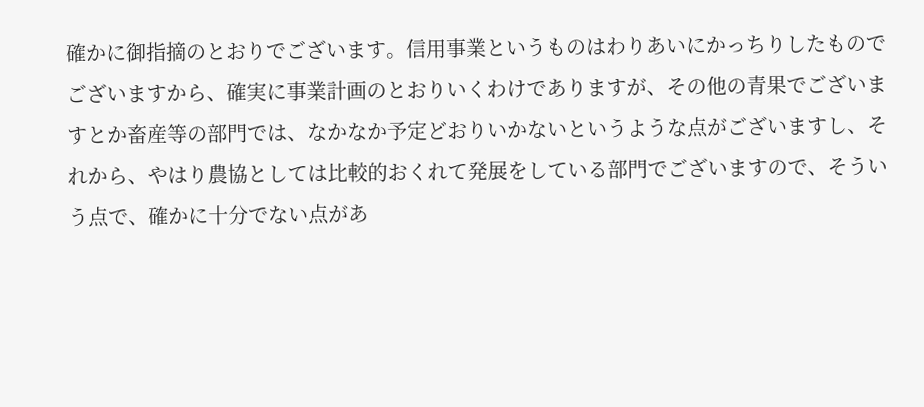確かに御指摘のとおりでございます。信用事業というものはわりあいにかっちりしたものでございますから、確実に事業計画のとおりいくわけでありますが、その他の青果でございますとか畜産等の部門では、なかなか予定どおりいかないというような点がございますし、それから、やはり農協としては比較的おくれて発展をしている部門でございますので、そういう点で、確かに十分でない点があ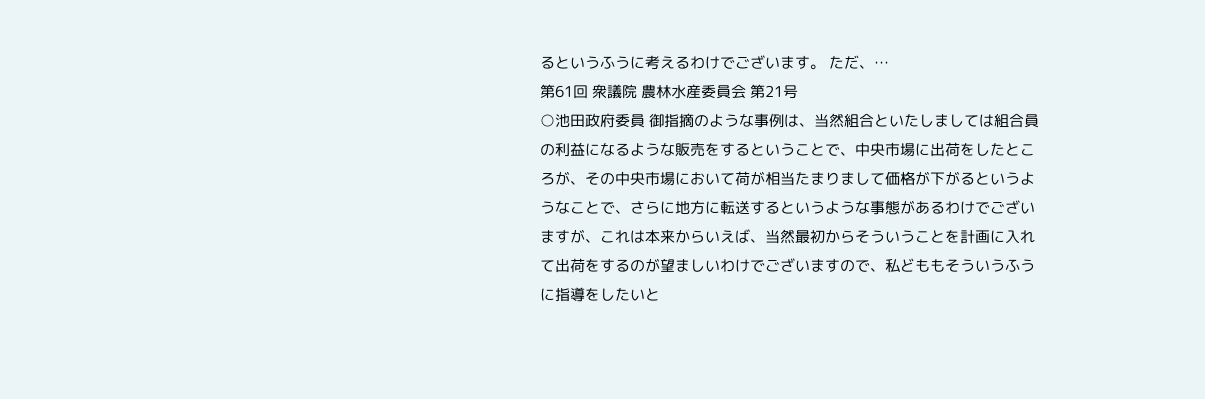るというふうに考えるわけでございます。 ただ、…
第61回 衆議院 農林水産委員会 第21号
○池田政府委員 御指摘のような事例は、当然組合といたしましては組合員の利益になるような販売をするということで、中央市場に出荷をしたところが、その中央市場において荷が相当たまりまして価格が下がるというようなことで、さらに地方に転送するというような事態があるわけでございますが、これは本来からいえば、当然最初からそういうことを計画に入れて出荷をするのが望ましいわけでございますので、私どももそういうふうに指導をしたいと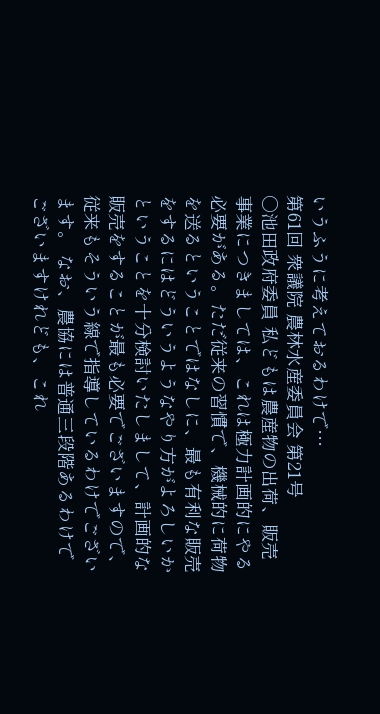いうふうに考えておるわけで…
第61回 衆議院 農林水産委員会 第21号
○池田政府委員 私どもは農産物の出荷、販売事業につきましては、これは極力計画的にやる必要がある。ただ従来の習慣で、機械的に荷物を送るということではなしに、最も有利な販売をするにはどういうようなやり方がよろしいかということを十分検討いたしまして、計画的な販売をすることが最も必要でございますので、従来もそういう線で指導しているわけでございます。 なお、農協には普通三段階あるわけでございますけれども、これ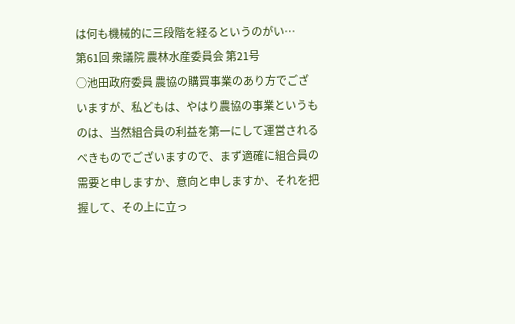は何も機械的に三段階を経るというのがい…
第61回 衆議院 農林水産委員会 第21号
○池田政府委員 農協の購買事業のあり方でございますが、私どもは、やはり農協の事業というものは、当然組合員の利益を第一にして運営されるべきものでございますので、まず適確に組合員の需要と申しますか、意向と申しますか、それを把握して、その上に立っ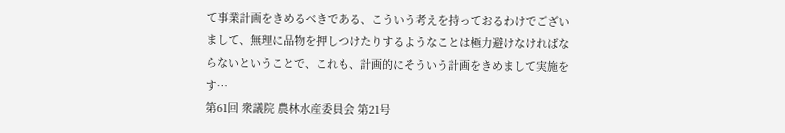て事業計画をきめるべきである、こういう考えを持っておるわけでございまして、無理に品物を押しつけたりするようなことは極力避けなければならないということで、これも、計画的にそういう計画をきめまして実施をす…
第61回 衆議院 農林水産委員会 第21号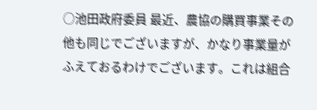○池田政府委員 最近、農協の購買事業その他も同じでございますが、かなり事業量がふえておるわけでございます。これは組合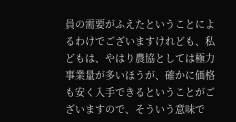員の需要がふえたということによるわけでございますけれども、私どもは、やはり農協としては極力事業量が多いほうが、確かに価格も安く入手できるということがございますので、そういう意味で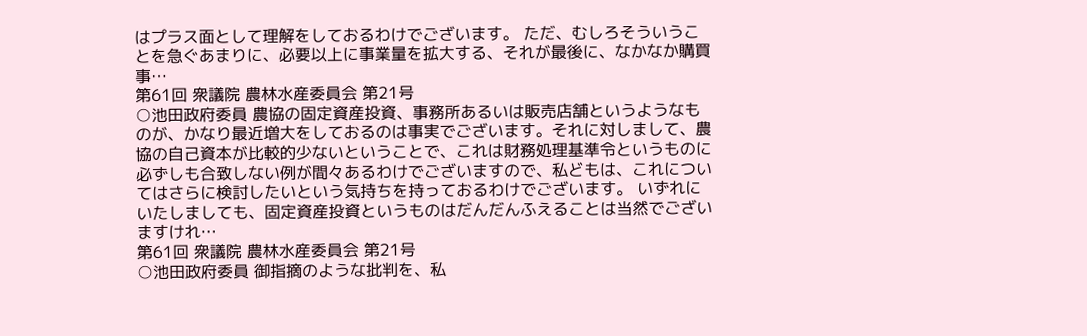はプラス面として理解をしておるわけでございます。 ただ、むしろそういうことを急ぐあまりに、必要以上に事業量を拡大する、それが最後に、なかなか購買事…
第61回 衆議院 農林水産委員会 第21号
○池田政府委員 農協の固定資産投資、事務所あるいは販売店舗というようなものが、かなり最近増大をしておるのは事実でございます。それに対しまして、農協の自己資本が比較的少ないということで、これは財務処理基準令というものに必ずしも合致しない例が間々あるわけでございますので、私どもは、これについてはさらに検討したいという気持ちを持っておるわけでございます。 いずれにいたしましても、固定資産投資というものはだんだんふえることは当然でございますけれ…
第61回 衆議院 農林水産委員会 第21号
○池田政府委員 御指摘のような批判を、私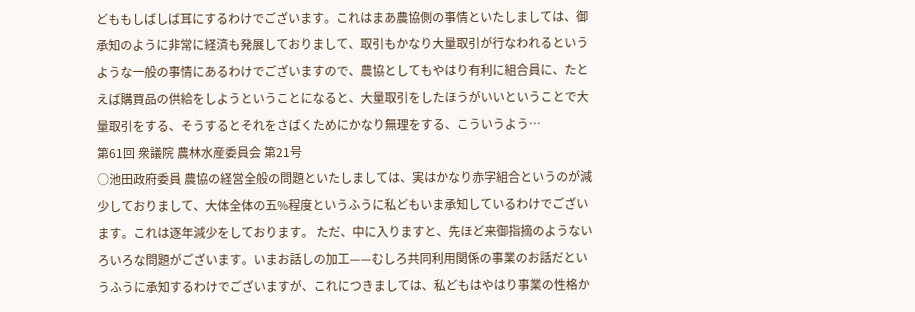どももしばしば耳にするわけでございます。これはまあ農協側の事情といたしましては、御承知のように非常に経済も発展しておりまして、取引もかなり大量取引が行なわれるというような一般の事情にあるわけでございますので、農協としてもやはり有利に組合員に、たとえば購買品の供給をしようということになると、大量取引をしたほうがいいということで大量取引をする、そうするとそれをさばくためにかなり無理をする、こういうよう…
第61回 衆議院 農林水産委員会 第21号
○池田政府委員 農協の経営全般の問題といたしましては、実はかなり赤字組合というのが減少しておりまして、大体全体の五%程度というふうに私どもいま承知しているわけでございます。これは逐年減少をしております。 ただ、中に入りますと、先ほど来御指摘のようないろいろな問題がございます。いまお話しの加工——むしろ共同利用関係の事業のお話だというふうに承知するわけでございますが、これにつきましては、私どもはやはり事業の性格か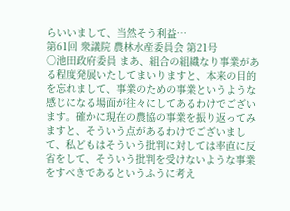らいいまして、当然そう利益…
第61回 衆議院 農林水産委員会 第21号
○池田政府委員 まあ、組合の組織なり事業がある程度発展いたしてまいりますと、本来の目的を忘れまして、事業のための事業というような感じになる場面が往々にしてあるわけでございます。確かに現在の農協の事業を振り返ってみますと、そういう点があるわけでございまして、私どもはそういう批判に対しては率直に反省をして、そういう批判を受けないような事業をすべきであるというふうに考え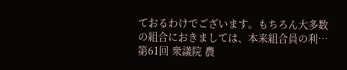ておるわけでございます。もちろん大多数の組合におきましては、本来組合員の利…
第61回 衆議院 農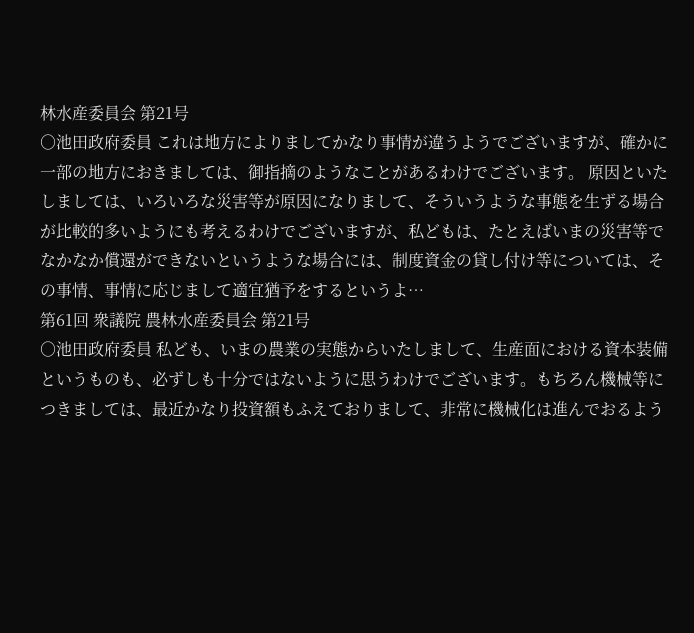林水産委員会 第21号
○池田政府委員 これは地方によりましてかなり事情が違うようでございますが、確かに一部の地方におきましては、御指摘のようなことがあるわけでございます。 原因といたしましては、いろいろな災害等が原因になりまして、そういうような事態を生ずる場合が比較的多いようにも考えるわけでございますが、私どもは、たとえばいまの災害等でなかなか償還ができないというような場合には、制度資金の貸し付け等については、その事情、事情に応じまして適宜猶予をするというよ…
第61回 衆議院 農林水産委員会 第21号
○池田政府委員 私ども、いまの農業の実態からいたしまして、生産面における資本装備というものも、必ずしも十分ではないように思うわけでございます。もちろん機械等につきましては、最近かなり投資額もふえておりまして、非常に機械化は進んでおるよう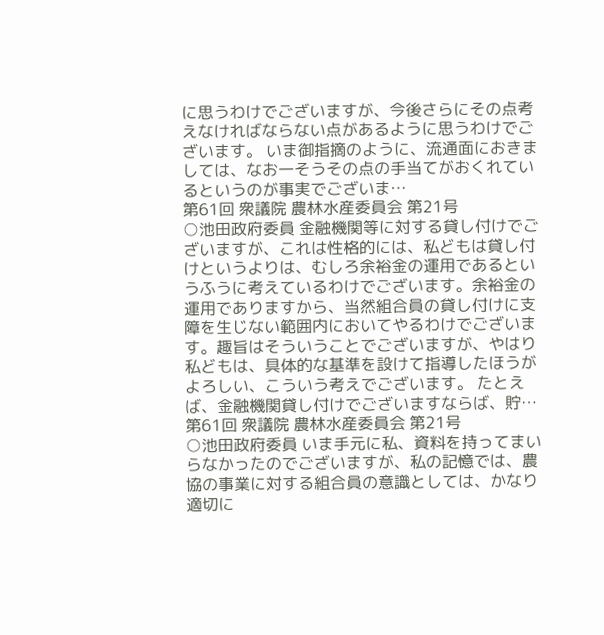に思うわけでございますが、今後さらにその点考えなければならない点があるように思うわけでございます。 いま御指摘のように、流通面におきましては、なお一そうその点の手当てがおくれているというのが事実でございま…
第61回 衆議院 農林水産委員会 第21号
○池田政府委員 金融機関等に対する貸し付けでございますが、これは性格的には、私どもは貸し付けというよりは、むしろ余裕金の運用であるというふうに考えているわけでございます。余裕金の運用でありますから、当然組合員の貸し付けに支障を生じない範囲内においてやるわけでございます。趣旨はそういうことでございますが、やはり私どもは、具体的な基準を設けて指導したほうがよろしい、こういう考えでございます。 たとえば、金融機関貸し付けでございますならば、貯…
第61回 衆議院 農林水産委員会 第21号
○池田政府委員 いま手元に私、資料を持ってまいらなかったのでございますが、私の記憶では、農協の事業に対する組合員の意識としては、かなり適切に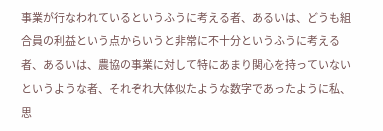事業が行なわれているというふうに考える者、あるいは、どうも組合員の利益という点からいうと非常に不十分というふうに考える者、あるいは、農協の事業に対して特にあまり関心を持っていないというような者、それぞれ大体似たような数字であったように私、思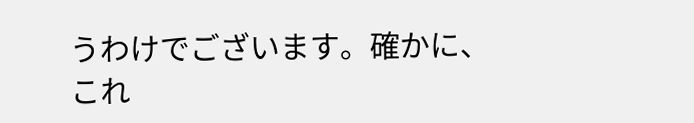うわけでございます。確かに、これ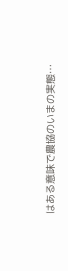はある意味で農協のいまの実態…